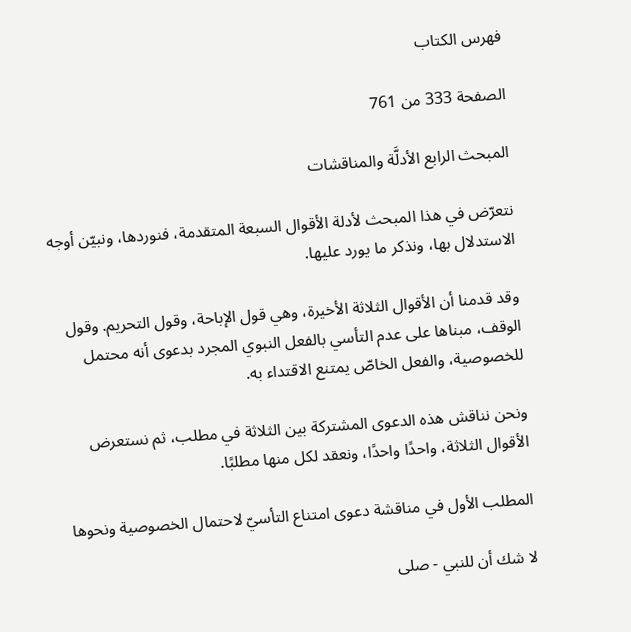فهرس الكتاب

الصفحة 333 من 761

المبحث الرابع الأدلَّة والمناقشات

نتعرّض في هذا المبحث لأدلة الأقوال السبعة المتقدمة، فنوردها، ونبيّن أوجه الاستدلال بها، ونذكر ما يورد عليها.

وقد قدمنا أن الأقوال الثلاثة الأخيرة، وهي قول الإباحة، وقول التحريم. وقول الوقف، مبناها على عدم التأسي بالفعل النبوي المجرد بدعوى أنه محتمل للخصوصية، والفعل الخاصّ يمتنع الاقتداء به.

ونحن نناقش هذه الدعوى المشتركة بين الثلاثة في مطلب، ثم نستعرض الأقوال الثلاثة، واحدًا واحدًا، ونعقد لكل منها مطلبًا.

المطلب الأول في مناقشة دعوى امتناع التأسيّ لاحتمال الخصوصية ونحوها

لا شك أن للنبي - صلى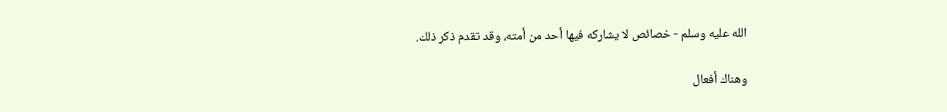الله عليه وسلم - خصائص لا يشاركه فيها أحد من أمته، وقد تقدم ذكر ذلك.

وهناك أفعال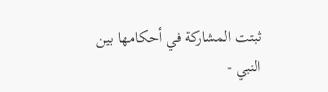ثبتت المشاركة في أحكامها بين النبي -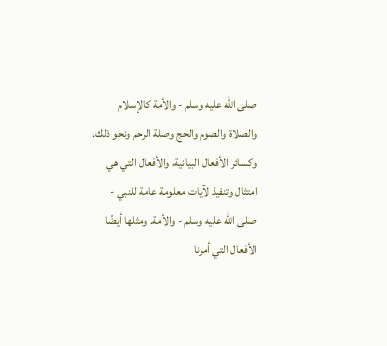صلى الله عليه وسلم - والأمة كالإسلام والصلاة والصوم والحج وصلة الرحم ونحو ذلك. وكسائر الأفعال البيانية، والأفعال التي هي امتثال وتنفيذ لآيات معلومة عامة للنبي - صلى الله عليه وسلم - والأمة. ومثلها أيضًا الأفعال التي أمرنا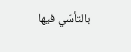بالتأسّي فيها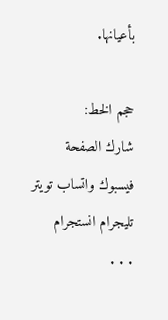بأعيانها.

حجم الخط:
شارك الصفحة
فيسبوك واتساب تويتر تليجرام انستجرام
. . .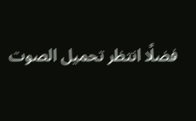فضلًا انتظر تحميل الصوت